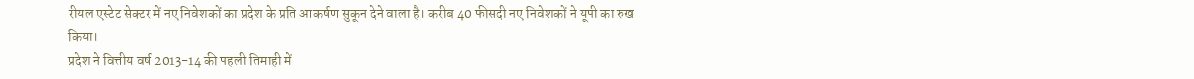रीयल एस्टेट सेक्टर में नए निवेशकों का प्रदेश के प्रति आकर्षण सुकून देने वाला है। करीब 40 फीसदी नए निवेशकों ने यूपी का रुख किया।
प्रदेश ने वित्तीय वर्ष 2013-14 की पहली तिमाही में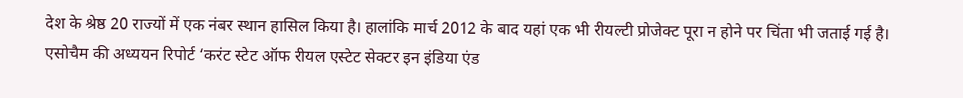देश के श्रेष्ठ 20 राज्यों में एक नंबर स्थान हासिल किया है। हालांकि मार्च 2012 के बाद यहां एक भी रीयल्टी प्रोजेक्ट पूरा न होने पर चिंता भी जताई गई है।
एसोचैम की अध्ययन रिपोर्ट ‘करंट स्टेट ऑफ रीयल एस्टेट सेक्टर इन इंडिया एंड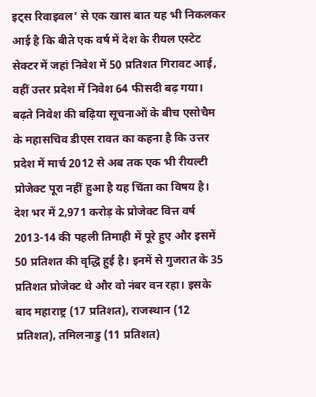इट्स रिवाइवल’ से एक खास बात यह भी निकलकर आई है कि बीते एक वर्ष में देश के रीयल एस्टेट सेक्टर में जहां निवेश में 50 प्रतिशत गिरावट आई, वहीं उत्तर प्रदेश में निवेश 64 फीसदी बढ़ गया।
बढ़ते निवेश की बढ़िया सूचनाओं के बीच एसोचैम के महासचिव डीएस रावत का कहना है कि उत्तर प्रदेश में मार्च 2012 से अब तक एक भी रीयल्टी प्रोजेक्ट पूरा नहीं हुआ है यह चिंता का विषय है।
देश भर में 2,971 करोड़ के प्रोजेक्ट वित्त वर्ष 2013-14 की पहली तिमाही में पूरे हुए और इसमें 50 प्रतिशत की वृद्धि हुई है। इनमें से गुजरात के 35 प्रतिशत प्रोजेक्ट थे और वो नंबर वन रहा। इसके बाद महाराष्ट्र (17 प्रतिशत), राजस्थान (12 प्रतिशत), तमिलनाडु (11 प्रतिशत)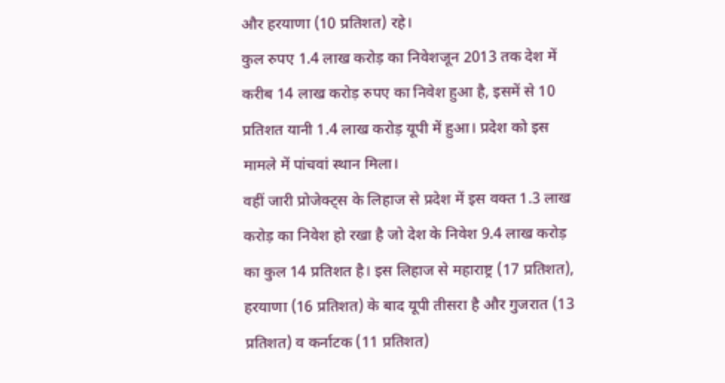और हरयाणा (10 प्रतिशत) रहे।
कुल रुपए 1.4 लाख करोड़ का निवेशजून 2013 तक देश में करीब 14 लाख करोड़ रुपए का निवेश हुआ है, इसमें से 10 प्रतिशत यानी 1.4 लाख करोड़ यूपी में हुआ। प्रदेश को इस मामले में पांचवां स्थान मिला।
वहीं जारी प्रोजेक्ट्स के लिहाज से प्रदेश में इस वक्त 1.3 लाख करोड़ का निवेश हो रखा है जो देश के निवेश 9.4 लाख करोड़ का कुल 14 प्रतिशत है। इस लिहाज से महाराष्ट्र (17 प्रतिशत), हरयाणा (16 प्रतिशत) के बाद यूपी तीसरा है और गुजरात (13 प्रतिशत) व कर्नाटक (11 प्रतिशत)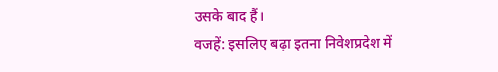उसके बाद हैं।
वजहें: इसलिए बढ़ा इतना निवेशप्रदेश में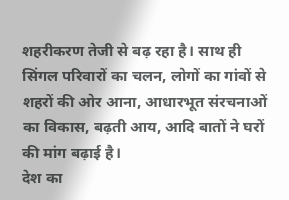शहरीकरण तेजी से बढ़ रहा है। साथ ही सिंगल परिवारों का चलन, लोगों का गांवों से शहरों की ओर आना, आधारभूत संरचनाओं का विकास, बढ़ती आय, आदि बातों ने घरों की मांग बढ़ाई है।
देश का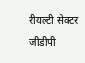रीयल्टी सेक्टर जीडीपी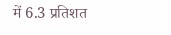में 6.3 प्रतिशत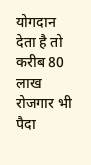योगदान देता है तो करीब 80 लाख रोजगार भी पैदा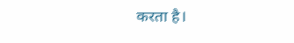करता है।